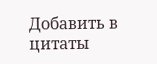Добавить в цитаты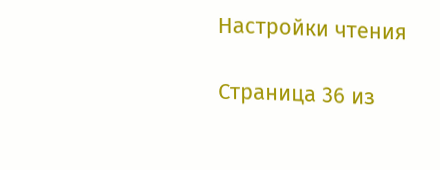Настройки чтения

Страница 36 из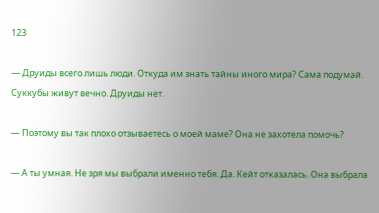123

― Друиды всего лишь люди. Откуда им знать тайны иного мира? Сама подумай. Суккубы живут вечно. Друиды нет.

― Поэтому вы так плохо отзываетесь о моей маме? Она не захотела помочь?

― А ты умная. Не зря мы выбрали именно тебя. Да. Кейт отказалась. Она выбрала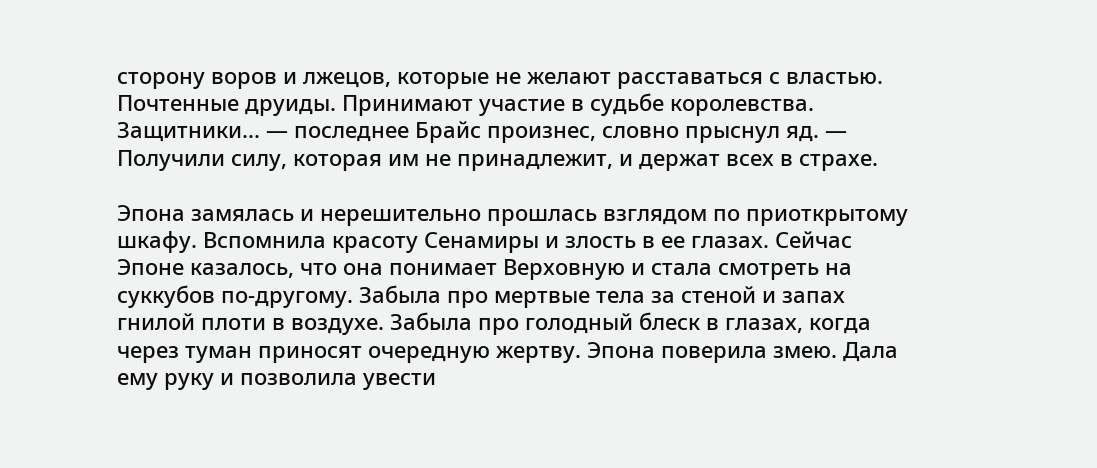сторону воров и лжецов, которые не желают расставаться с властью. Почтенные друиды. Принимают участие в судьбе королевства. Защитники... ― последнее Брайс произнес, словно прыснул яд. ― Получили силу, которая им не принадлежит, и держат всех в страхе.

Эпона замялась и нерешительно прошлась взглядом по приоткрытому шкафу. Вспомнила красоту Сенамиры и злость в ее глазах. Сейчас Эпоне казалось, что она понимает Верховную и стала смотреть на суккубов по-другому. Забыла про мертвые тела за стеной и запах гнилой плоти в воздухе. Забыла про голодный блеск в глазах, когда через туман приносят очередную жертву. Эпона поверила змею. Дала ему руку и позволила увести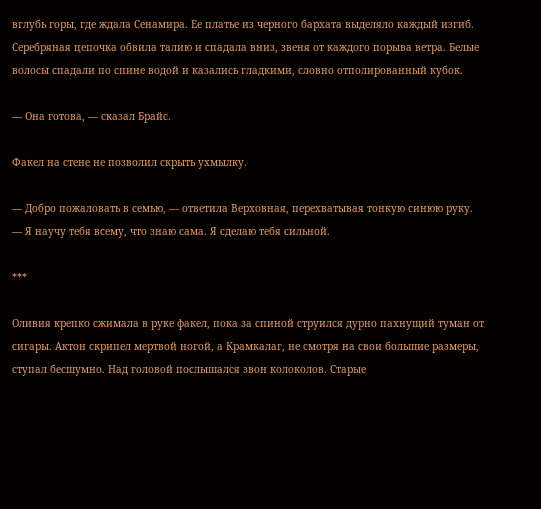вглубь горы, где ждала Сенамира. Ее платье из черного бархата выделяло каждый изгиб. Серебряная цепочка обвила талию и спадала вниз, звеня от каждого порыва ветра. Белые волосы спадали по спине водой и казались гладкими, словно отполированный кубок.

― Она готова, ― сказал Брайс.

Факел на стене не позволил скрыть ухмылку.

― Добро пожаловать в семью, ― ответила Верховная, перехватывая тонкую синюю руку. ― Я научу тебя всему, что знаю сама. Я сделаю тебя сильной.

***

Оливия крепко сжимала в руке факел, пока за спиной струился дурно пахнущий туман от сигары. Актон скрипел мертвой ногой, а Крамкалаг, не смотря на свои большие размеры, ступал бесшумно. Над головой послышался звон колоколов. Старые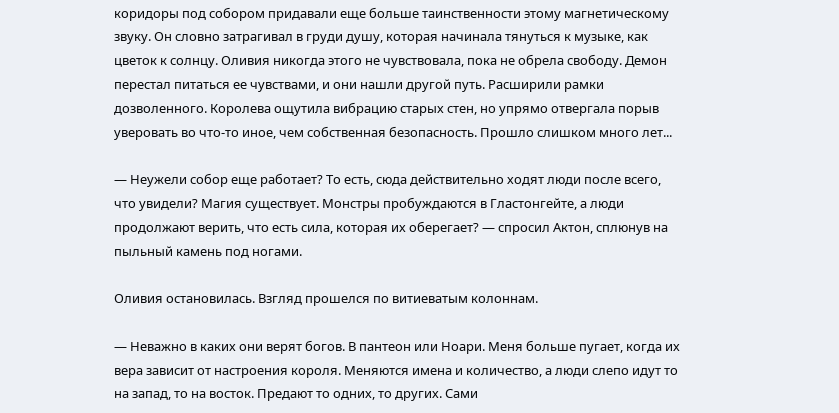коридоры под собором придавали еще больше таинственности этому магнетическому звуку. Он словно затрагивал в груди душу, которая начинала тянуться к музыке, как цветок к солнцу. Оливия никогда этого не чувствовала, пока не обрела свободу. Демон перестал питаться ее чувствами, и они нашли другой путь. Расширили рамки дозволенного. Королева ощутила вибрацию старых стен, но упрямо отвергала порыв уверовать во что-то иное, чем собственная безопасность. Прошло слишком много лет...

― Неужели собор еще работает? То есть, сюда действительно ходят люди после всего, что увидели? Магия существует. Монстры пробуждаются в Гластонгейте, а люди продолжают верить, что есть сила, которая их оберегает? ― спросил Актон, сплюнув на пыльный камень под ногами.

Оливия остановилась. Взгляд прошелся по витиеватым колоннам.

― Неважно в каких они верят богов. В пантеон или Ноари. Меня больше пугает, когда их вера зависит от настроения короля. Меняются имена и количество, а люди слепо идут то на запад, то на восток. Предают то одних, то других. Сами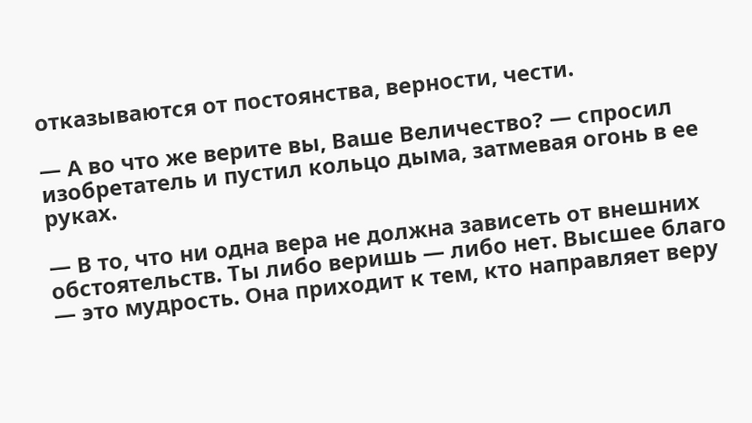отказываются от постоянства, верности, чести.

― А во что же верите вы, Ваше Величество? ― спросил изобретатель и пустил кольцо дыма, затмевая огонь в ее руках.

― В то, что ни одна вера не должна зависеть от внешних обстоятельств. Ты либо веришь ― либо нет. Высшее благо ― это мудрость. Она приходит к тем, кто направляет веру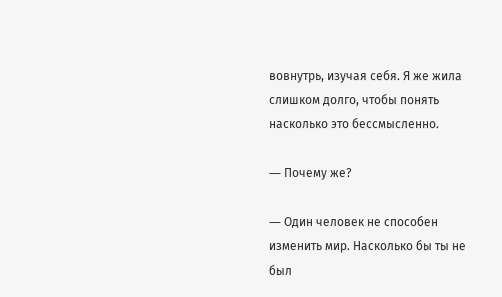вовнутрь, изучая себя. Я же жила слишком долго, чтобы понять насколько это бессмысленно.

― Почему же?

― Один человек не способен изменить мир. Насколько бы ты не был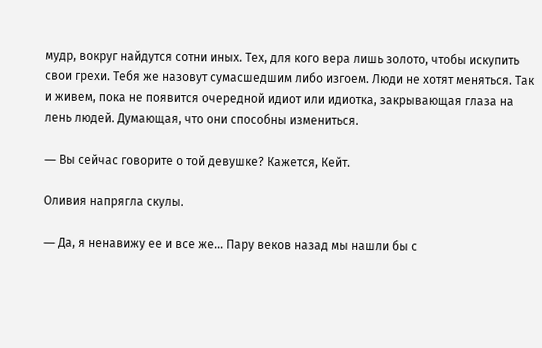мудр, вокруг найдутся сотни иных. Тех, для кого вера лишь золото, чтобы искупить свои грехи. Тебя же назовут сумасшедшим либо изгоем. Люди не хотят меняться. Так и живем, пока не появится очередной идиот или идиотка, закрывающая глаза на лень людей. Думающая, что они способны измениться.

― Вы сейчас говорите о той девушке? Кажется, Кейт.

Оливия напрягла скулы.

― Да, я ненавижу ее и все же... Пару веков назад мы нашли бы с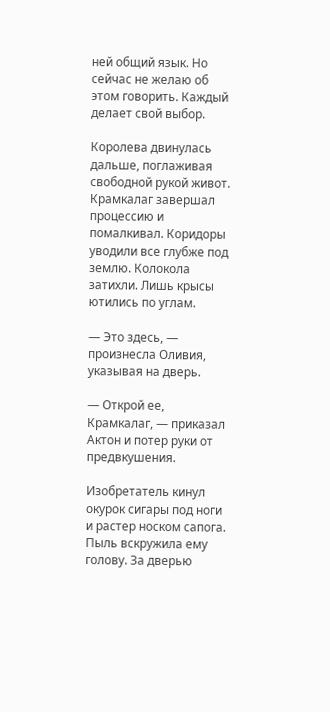ней общий язык. Но сейчас не желаю об этом говорить. Каждый делает свой выбор.

Королева двинулась дальше, поглаживая свободной рукой живот. Крамкалаг завершал процессию и помалкивал. Коридоры уводили все глубже под землю. Колокола затихли. Лишь крысы ютились по углам.

― Это здесь, ― произнесла Оливия, указывая на дверь.

― Открой ее, Крамкалаг, ― приказал Актон и потер руки от предвкушения.

Изобретатель кинул окурок сигары под ноги и растер носком сапога. Пыль вскружила ему голову. За дверью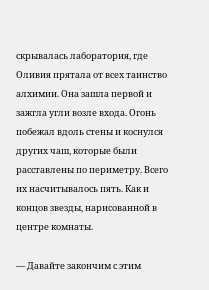скрывалась лаборатория, где Оливия прятала от всех таинство алхимии. Она зашла первой и зажгла угли возле входа. Огонь побежал вдоль стены и коснулся других чаш, которые были расставлены по периметру. Всего их насчитывалось пять. Как и концов звезды, нарисованной в центре комнаты.

― Давайте закончим с этим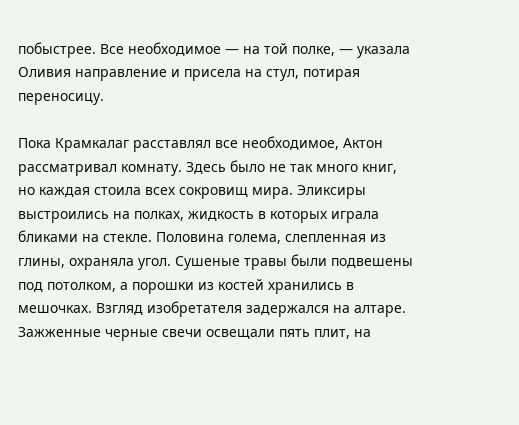побыстрее. Все необходимое ― на той полке, ― указала Оливия направление и присела на стул, потирая переносицу.

Пока Крамкалаг расставлял все необходимое, Актон рассматривал комнату. Здесь было не так много книг, но каждая стоила всех сокровищ мира. Эликсиры выстроились на полках, жидкость в которых играла бликами на стекле. Половина голема, слепленная из глины, охраняла угол. Сушеные травы были подвешены под потолком, а порошки из костей хранились в мешочках. Взгляд изобретателя задержался на алтаре. Зажженные черные свечи освещали пять плит, на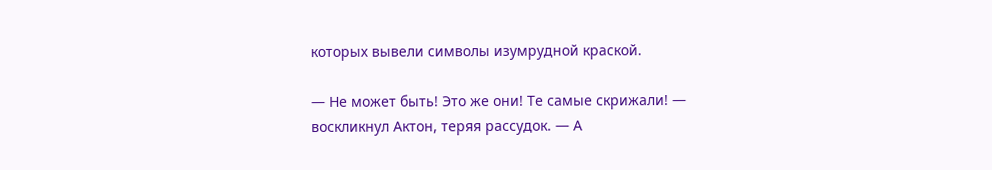которых вывели символы изумрудной краской.

― Не может быть! Это же они! Те самые скрижали! ― воскликнул Актон, теряя рассудок. ― А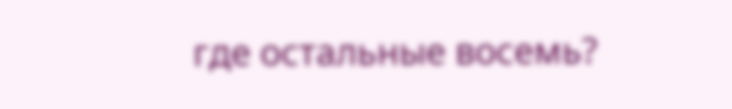где остальные восемь?